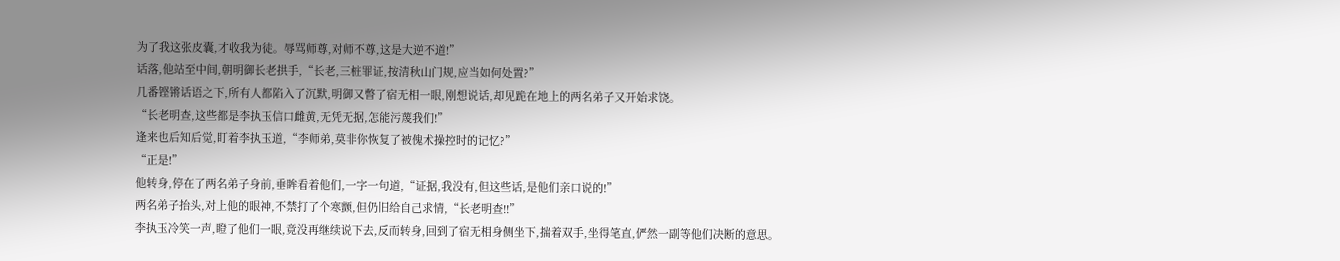为了我这张皮囊,才收我为徒。辱骂师尊,对师不尊,这是大逆不道!”
话落,他站至中间,朝明御长老拱手,“长老,三桩罪证,按清秋山门规,应当如何处置?”
几番铿锵话语之下,所有人都陷入了沉默,明御又瞥了宿无相一眼,刚想说话,却见跪在地上的两名弟子又开始求饶。
“长老明查,这些都是李执玉信口雌黄,无凭无据,怎能污蔑我们!”
逢来也后知后觉,盯着李执玉道,“李师弟,莫非你恢复了被傀术操控时的记忆?”
“正是!”
他转身,停在了两名弟子身前,垂眸看着他们,一字一句道,“证据,我没有,但这些话,是他们亲口说的!”
两名弟子抬头,对上他的眼神,不禁打了个寒颤,但仍旧给自己求情,“长老明查!!”
李执玉冷笑一声,瞪了他们一眼,竟没再继续说下去,反而转身,回到了宿无相身侧坐下,揣着双手,坐得笔直,俨然一副等他们决断的意思。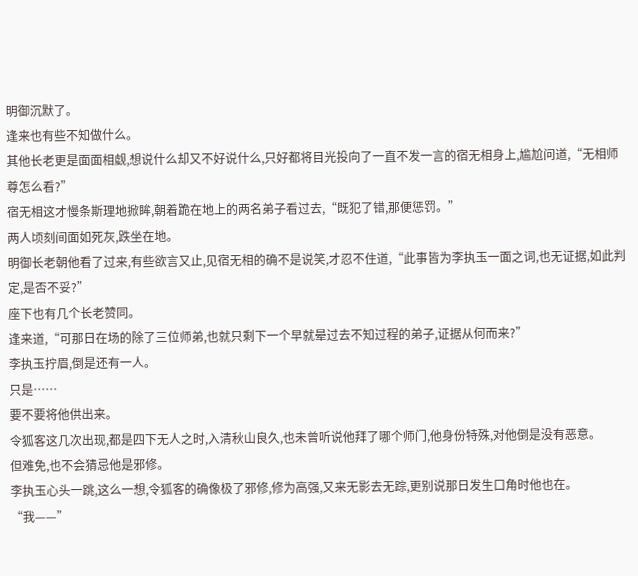明御沉默了。
逢来也有些不知做什么。
其他长老更是面面相觑,想说什么却又不好说什么,只好都将目光投向了一直不发一言的宿无相身上,尴尬问道,“无相师尊怎么看?”
宿无相这才慢条斯理地掀眸,朝着跪在地上的两名弟子看过去,“既犯了错,那便惩罚。”
两人顷刻间面如死灰,跌坐在地。
明御长老朝他看了过来,有些欲言又止,见宿无相的确不是说笑,才忍不住道,“此事皆为李执玉一面之词,也无证据,如此判定,是否不妥?”
座下也有几个长老赞同。
逢来道,“可那日在场的除了三位师弟,也就只剩下一个早就晕过去不知过程的弟子,证据从何而来?”
李执玉拧眉,倒是还有一人。
只是……
要不要将他供出来。
令狐客这几次出现,都是四下无人之时,入清秋山良久,也未曾听说他拜了哪个师门,他身份特殊,对他倒是没有恶意。
但难免,也不会猜忌他是邪修。
李执玉心头一跳,这么一想,令狐客的确像极了邪修,修为高强,又来无影去无踪,更别说那日发生口角时他也在。
“我——”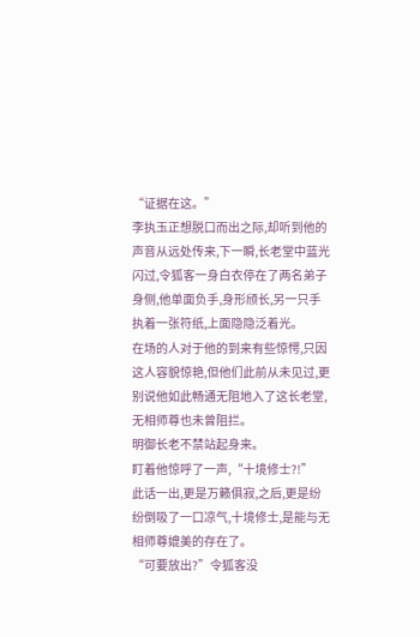“证据在这。”
李执玉正想脱口而出之际,却听到他的声音从远处传来,下一瞬,长老堂中蓝光闪过,令狐客一身白衣停在了两名弟子身侧,他单面负手,身形颀长,另一只手执着一张符纸,上面隐隐泛着光。
在场的人对于他的到来有些惊愕,只因这人容貌惊艳,但他们此前从未见过,更别说他如此畅通无阻地入了这长老堂,无相师尊也未曾阻拦。
明御长老不禁站起身来。
盯着他惊呼了一声,“十境修士?!”
此话一出,更是万籁俱寂,之后,更是纷纷倒吸了一口凉气,十境修士,是能与无相师尊媲美的存在了。
“可要放出?”令狐客没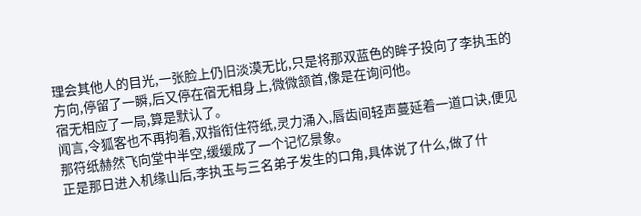理会其他人的目光,一张脸上仍旧淡漠无比,只是将那双蓝色的眸子投向了李执玉的方向,停留了一瞬,后又停在宿无相身上,微微颔首,像是在询问他。
宿无相应了一局,算是默认了。
闻言,令狐客也不再拘着,双指衔住符纸,灵力涌入,唇齿间轻声蔓延着一道口诀,便见那符纸赫然飞向堂中半空,缓缓成了一个记忆景象。
正是那日进入机缘山后,李执玉与三名弟子发生的口角,具体说了什么,做了什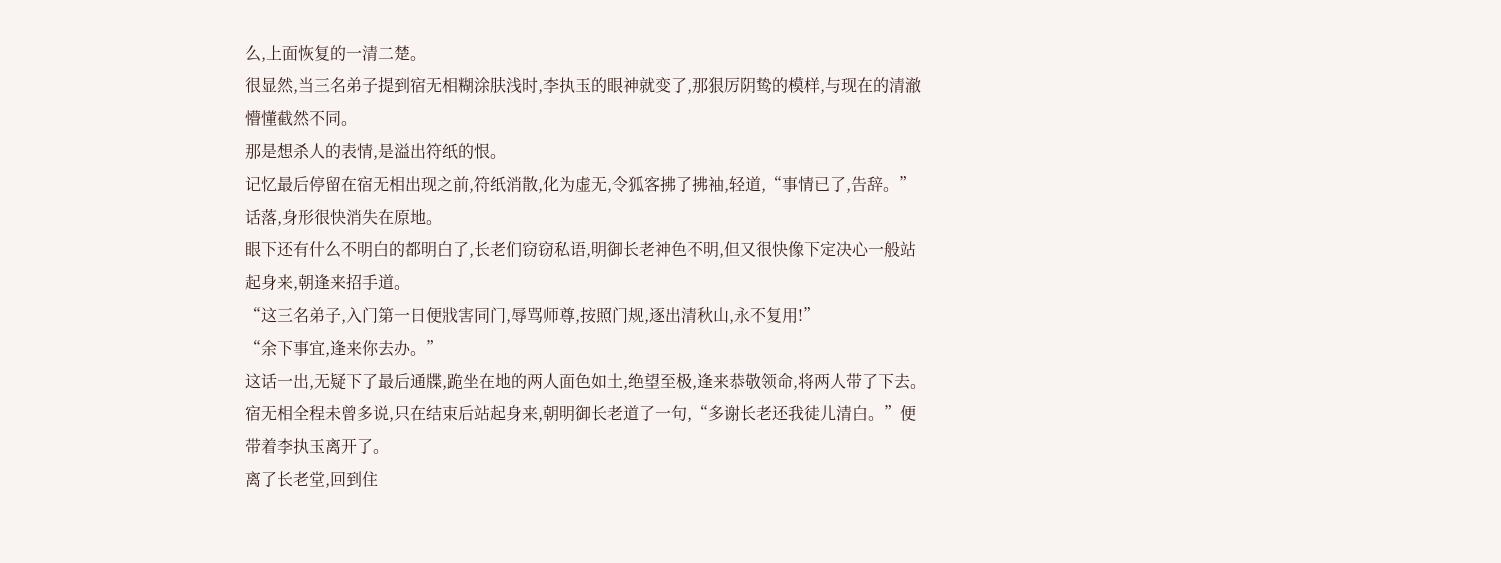么,上面恢复的一清二楚。
很显然,当三名弟子提到宿无相糊涂肤浅时,李执玉的眼神就变了,那狠厉阴鸷的模样,与现在的清澈懵懂截然不同。
那是想杀人的表情,是溢出符纸的恨。
记忆最后停留在宿无相出现之前,符纸消散,化为虚无,令狐客拂了拂袖,轻道,“事情已了,告辞。”话落,身形很快消失在原地。
眼下还有什么不明白的都明白了,长老们窃窃私语,明御长老神色不明,但又很快像下定决心一般站起身来,朝逢来招手道。
“这三名弟子,入门第一日便戕害同门,辱骂师尊,按照门规,逐出清秋山,永不复用!”
“余下事宜,逢来你去办。”
这话一出,无疑下了最后通牒,跪坐在地的两人面色如土,绝望至极,逢来恭敬领命,将两人带了下去。
宿无相全程未曾多说,只在结束后站起身来,朝明御长老道了一句,“多谢长老还我徒儿清白。”便带着李执玉离开了。
离了长老堂,回到住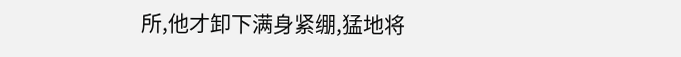所,他才卸下满身紧绷,猛地将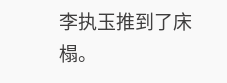李执玉推到了床榻。